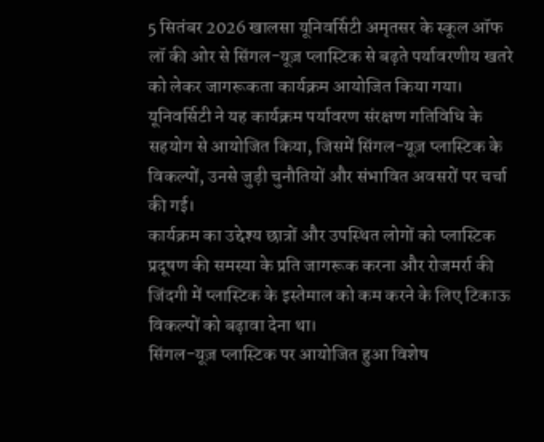5 सितंबर 2026 खालसा यूनिवर्सिटी अमृतसर के स्कूल ऑफ लॉ की ओर से सिंगल-यूज़ प्लास्टिक से बढ़ते पर्यावरणीय खतरे को लेकर जागरूकता कार्यक्रम आयोजित किया गया। यूनिवर्सिटी ने यह कार्यक्रम पर्यावरण संरक्षण गतिविधि के सहयोग से आयोजित किया, जिसमें सिंगल-यूज़ प्लास्टिक के विकल्पों, उनसे जुड़ी चुनौतियों और संभावित अवसरों पर चर्चा की गई।
कार्यक्रम का उद्देश्य छात्रों और उपस्थित लोगों को प्लास्टिक प्रदूषण की समस्या के प्रति जागरूक करना और रोजमर्रा की जिंदगी में प्लास्टिक के इस्तेमाल को कम करने के लिए टिकाऊ विकल्पों को बढ़ावा देना था।
सिंगल-यूज़ प्लास्टिक पर आयोजित हुआ विशेष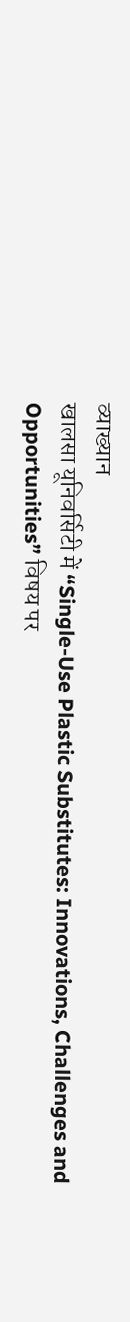व्याख्यान
खालसा यूनिवर्सिटी में “Single-Use Plastic Substitutes: Innovations, Challenges and Opportunities” विषय पर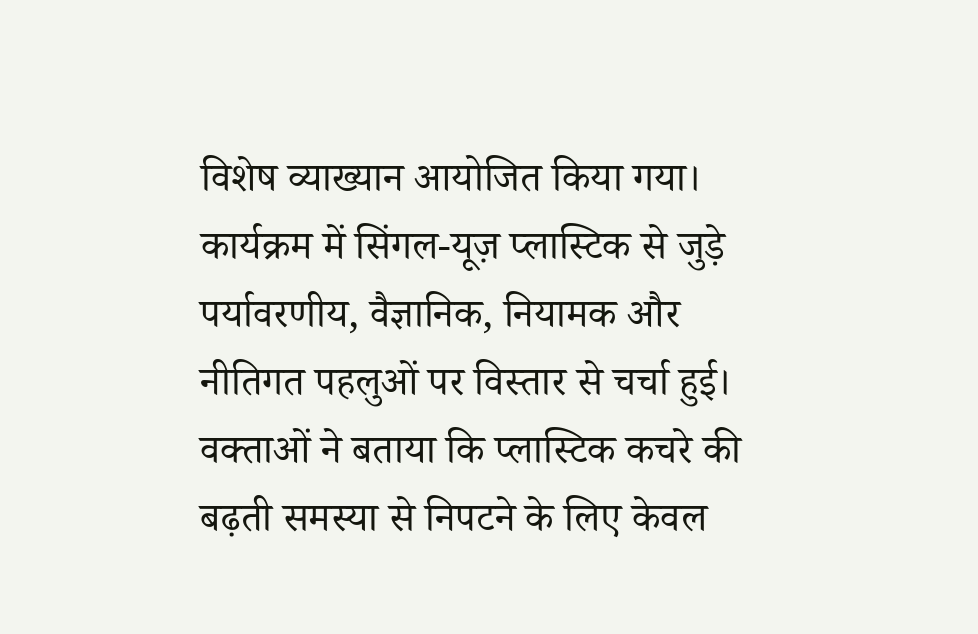विशेष व्याख्यान आयोजित किया गया। कार्यक्रम में सिंगल-यूज़ प्लास्टिक से जुड़े पर्यावरणीय, वैज्ञानिक, नियामक और नीतिगत पहलुओं पर विस्तार से चर्चा हुई।
वक्ताओं ने बताया कि प्लास्टिक कचरे की बढ़ती समस्या से निपटने के लिए केवल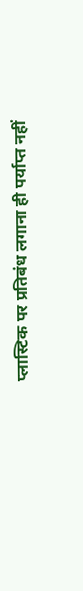प्लास्टिक पर प्रतिबंध लगाना ही पर्याप्त नहीं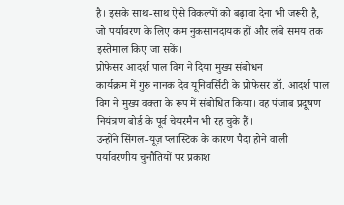है। इसके साथ-साथ ऐसे विकल्पों को बढ़ावा देना भी जरूरी है, जो पर्यावरण के लिए कम नुकसानदायक हों और लंबे समय तक इस्तेमाल किए जा सकें।
प्रोफेसर आदर्श पाल विग ने दिया मुख्य संबोधन
कार्यक्रम में गुरु नानक देव यूनिवर्सिटी के प्रोफेसर डॉ. आदर्श पाल विग ने मुख्य वक्ता के रूप में संबोधित किया। वह पंजाब प्रदूषण नियंत्रण बोर्ड के पूर्व चेयरमैन भी रह चुके हैं।
उन्होंने सिंगल-यूज़ प्लास्टिक के कारण पैदा होने वाली पर्यावरणीय चुनौतियों पर प्रकाश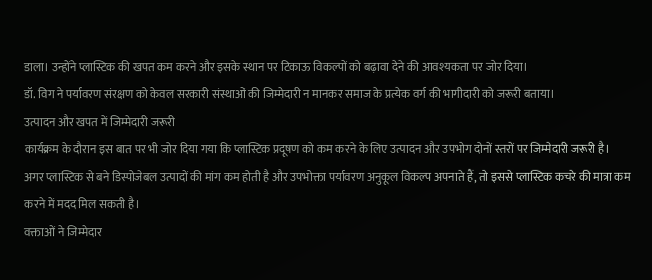डाला। उन्होंने प्लास्टिक की खपत कम करने और इसके स्थान पर टिकाऊ विकल्पों को बढ़ावा देने की आवश्यकता पर जोर दिया।
डॉ. विग ने पर्यावरण संरक्षण को केवल सरकारी संस्थाओं की जिम्मेदारी न मानकर समाज के प्रत्येक वर्ग की भागीदारी को जरूरी बताया।
उत्पादन और खपत में जिम्मेदारी जरूरी
कार्यक्रम के दौरान इस बात पर भी जोर दिया गया कि प्लास्टिक प्रदूषण को कम करने के लिए उत्पादन और उपभोग दोनों स्तरों पर जिम्मेदारी जरूरी है।
अगर प्लास्टिक से बने डिस्पोजेबल उत्पादों की मांग कम होती है और उपभोक्ता पर्यावरण अनुकूल विकल्प अपनाते हैं, तो इससे प्लास्टिक कचरे की मात्रा कम करने में मदद मिल सकती है।
वक्ताओं ने जिम्मेदार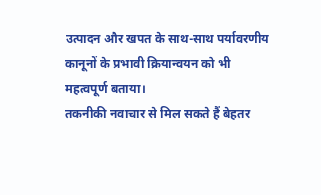उत्पादन और खपत के साथ-साथ पर्यावरणीय कानूनों के प्रभावी क्रियान्वयन को भी महत्वपूर्ण बताया।
तकनीकी नवाचार से मिल सकते हैं बेहतर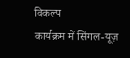विकल्प
कार्यक्रम में सिंगल-यूज़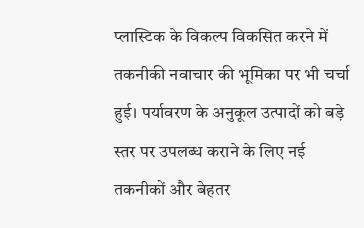प्लास्टिक के विकल्प विकसित करने में तकनीकी नवाचार की भूमिका पर भी चर्चा हुई। पर्यावरण के अनुकूल उत्पादों को बड़े स्तर पर उपलब्ध कराने के लिए नई तकनीकों और बेहतर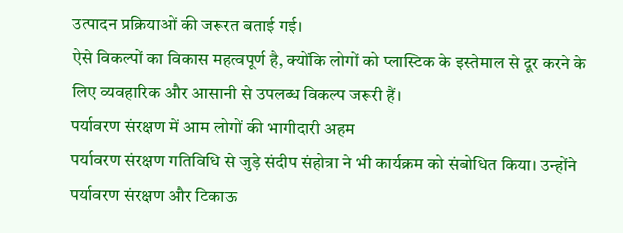उत्पादन प्रक्रियाओं की जरूरत बताई गई।
ऐसे विकल्पों का विकास महत्वपूर्ण है, क्योंकि लोगों को प्लास्टिक के इस्तेमाल से दूर करने के लिए व्यवहारिक और आसानी से उपलब्ध विकल्प जरूरी हैं।
पर्यावरण संरक्षण में आम लोगों की भागीदारी अहम
पर्यावरण संरक्षण गतिविधि से जुड़े संदीप संहोत्रा ने भी कार्यक्रम को संबोधित किया। उन्होंने पर्यावरण संरक्षण और टिकाऊ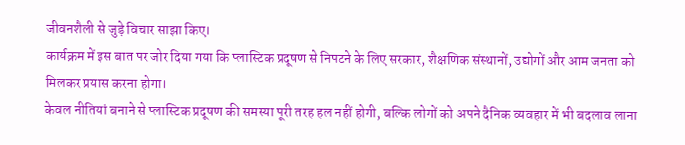जीवनशैली से जुड़े विचार साझा किए।
कार्यक्रम में इस बात पर जोर दिया गया कि प्लास्टिक प्रदूषण से निपटने के लिए सरकार, शैक्षणिक संस्थानों, उद्योगों और आम जनता को मिलकर प्रयास करना होगा।
केवल नीतियां बनाने से प्लास्टिक प्रदूषण की समस्या पूरी तरह हल नहीं होगी, बल्कि लोगों को अपने दैनिक व्यवहार में भी बदलाव लाना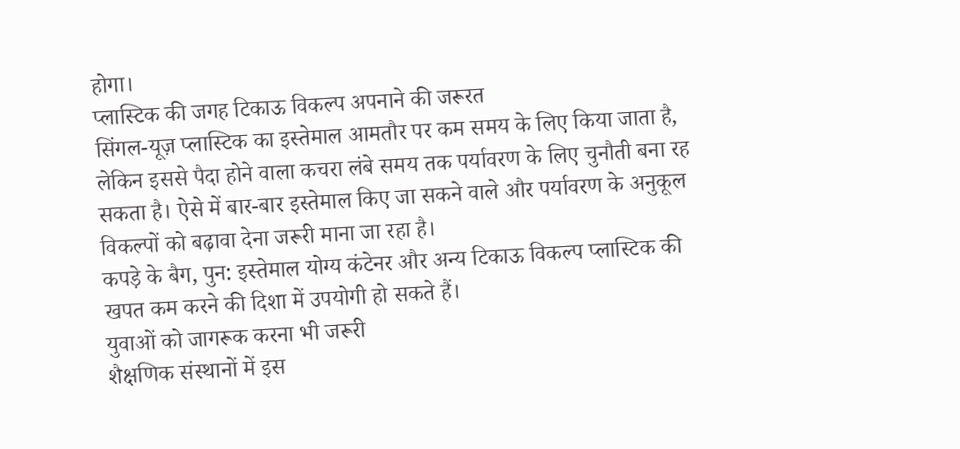होगा।
प्लास्टिक की जगह टिकाऊ विकल्प अपनाने की जरूरत
सिंगल-यूज़ प्लास्टिक का इस्तेमाल आमतौर पर कम समय के लिए किया जाता है, लेकिन इससे पैदा होने वाला कचरा लंबे समय तक पर्यावरण के लिए चुनौती बना रह सकता है। ऐसे में बार-बार इस्तेमाल किए जा सकने वाले और पर्यावरण के अनुकूल विकल्पों को बढ़ावा देना जरूरी माना जा रहा है।
कपड़े के बैग, पुन: इस्तेमाल योग्य कंटेनर और अन्य टिकाऊ विकल्प प्लास्टिक की खपत कम करने की दिशा में उपयोगी हो सकते हैं।
युवाओं को जागरूक करना भी जरूरी
शैक्षणिक संस्थानों में इस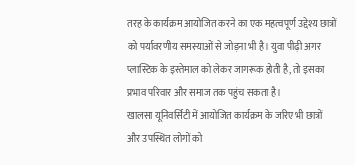तरह के कार्यक्रम आयोजित करने का एक महत्वपूर्ण उद्देश्य छात्रों को पर्यावरणीय समस्याओं से जोड़ना भी है। युवा पीढ़ी अगर प्लास्टिक के इस्तेमाल को लेकर जागरूक होती है, तो इसका प्रभाव परिवार और समाज तक पहुंच सकता है।
खालसा यूनिवर्सिटी में आयोजित कार्यक्रम के जरिए भी छात्रों और उपस्थित लोगों को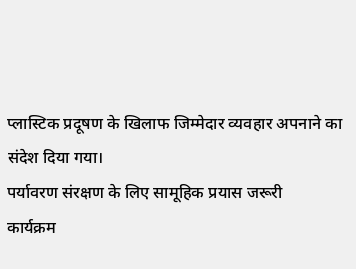प्लास्टिक प्रदूषण के खिलाफ जिम्मेदार व्यवहार अपनाने का संदेश दिया गया।
पर्यावरण संरक्षण के लिए सामूहिक प्रयास जरूरी
कार्यक्रम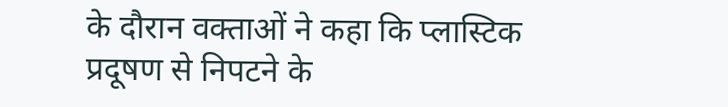के दौरान वक्ताओं ने कहा कि प्लास्टिक प्रदूषण से निपटने के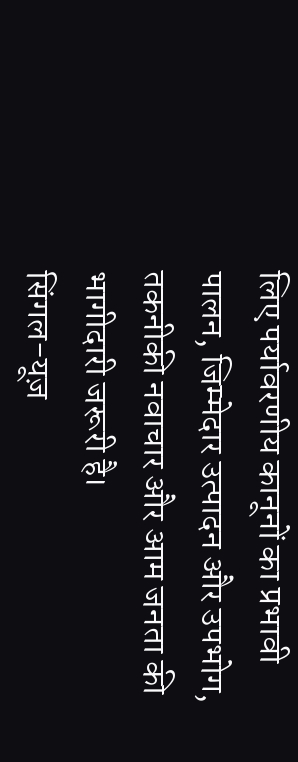लिए पर्यावरणीय कानूनों का प्रभावी पालन, जिम्मेदार उत्पादन और उपभोग, तकनीकी नवाचार और आम जनता की भागीदारी जरूरी है।
सिंगल-यूज़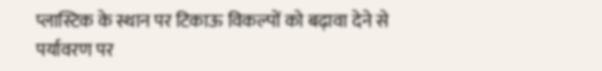प्लास्टिक के स्थान पर टिकाऊ विकल्पों को बढ़ावा देने से पर्यावरण पर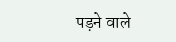पड़ने वाले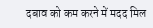दबाव को कम करने में मदद मिल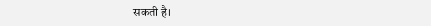सकती है।